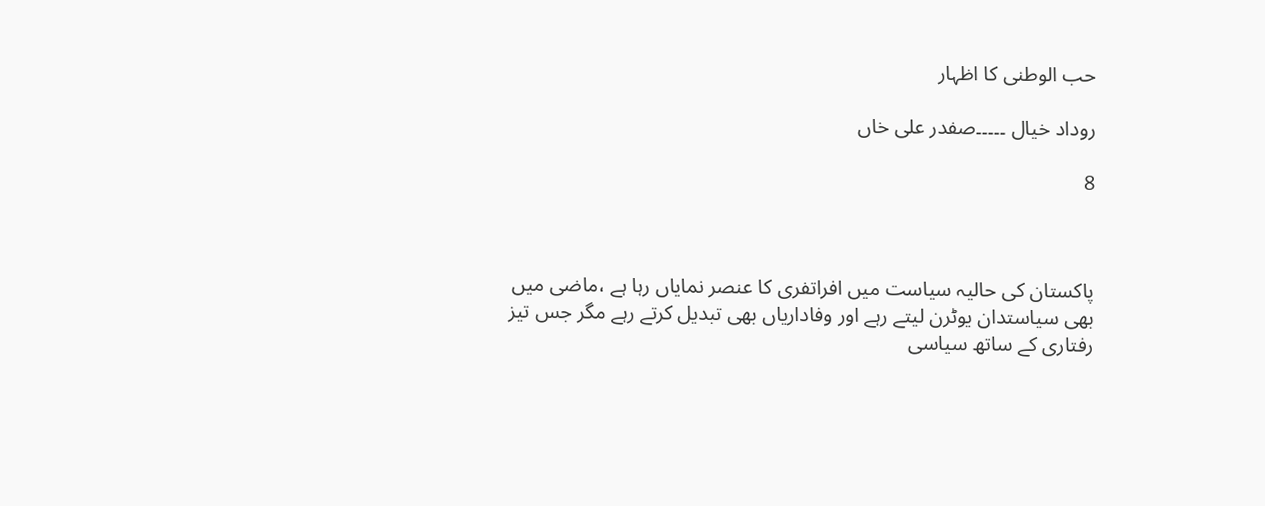حب الوطنی کا اظہار

روداد خیال ۔۔۔۔۔صفدر علی خاں

8



پاکستان کی حالیہ سیاست میں افراتفری کا عنصر نمایاں رہا ہے ،ماضی میں بھی سیاستدان یوٹرن لیتے رہے اور وفاداریاں بھی تبدیل کرتے رہے مگر جس تیز رفتاری کے ساتھ سیاسی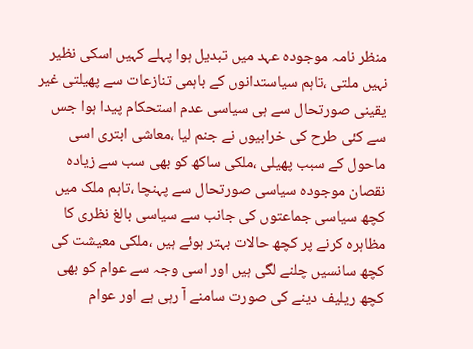منظر نامہ موجودہ عہد میں تبدیل ہوا پہلے کہیں اسکی نظیر نہیں ملتی ،تاہم سیاستدانوں کے باہمی تنازعات سے پھیلتی غیر یقینی صورتحال سے ہی سیاسی عدم استحکام پیدا ہوا جس سے کئی طرح کی خرابیوں نے جنم لیا ،معاشی ابتری اسی ماحول کے سبب پھیلی ،ملکی ساکھ کو بھی سب سے زیادہ نقصان موجودہ سیاسی صورتحال سے پہنچا ،تاہم ملک میں کچھ سیاسی جماعتوں کی جانب سے سیاسی بالغ نظری کا مظاہرہ کرنے پر کچھ حالات بہتر ہوئے ہیں ،ملکی معیشت کی کچھ سانسیں چلنے لگی ہیں اور اسی وجہ سے عوام کو بھی کچھ ریلیف دینے کی صورت سامنے آ رہی ہے اور عوام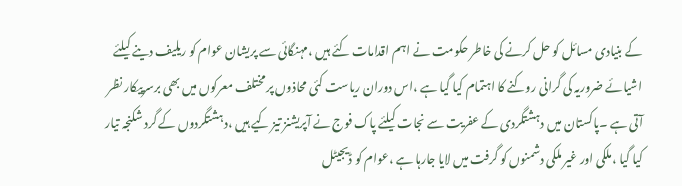کے بنیادی مسائل کو حل کرنے کی خاطر حکومت نے اہم اقدامات کئے ہیں ،مہنگائی سے پریشان عوام کو ریلیف دینے کیلئے اشیائے ضروریہ کی گرانی روکنے کا اہتمام کیا گیا ہے ،اس دوران ریاست کئی محاذوں پر مختلف معرکوں میں بھی برسرپیکار نظر آتی ہے ۔پاکستان میں دہشتگردی کے عفریت سے نجات کیلئے پاک فوج نے آپریشنز تیز کیے ہیں ،دہشتگردوں کے گرد شکنجہ تیار کیا گیا ،ملکی اور غیر ملکی دشمنوں کو گرفت میں لایا جارہا ہے ،عوام کو ڈیجیٹل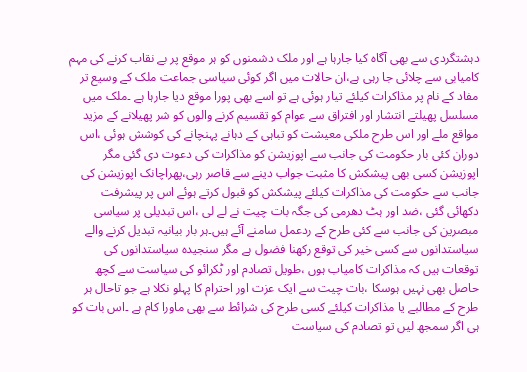دہشتگردی سے بھی آگاہ کیا جارہا ہے اور ملک دشمنوں کو ہر موقع پر بے نقاب کرنے کی مہم کامیابی سے چلائی جا رہی ہے،ان حالات میں اگر کوئی سیاسی جماعت ملک کے وسیع تر مفاد کے نام پر مذاکرات کیلئے تیار ہوئی ہے تو اسے بھی پورا موقع دیا جارہا ہے ۔ملک میں مسلسل پھیلتے انتشار اور افتراق سے عوام کو تقسیم کرنے والوں کو شر پھیلانے کے مزید مواقع ملے اور اس طرح ملکی معیشت کو تباہی کے دہانے پہنچانے کی کوشش ہوئی ،اس دوران کئی بار حکومت کی جانب سے اپوزیشن کو مذاکرات کی دعوت دی گئی مگر اپوزیشن کسی بھی پیشکش کا مثبت جواب دینے سے قاصر رہی،پھراچانک اپوزیشن کی جانب سے حکومت کی مذاکرات کیلئے پیشکش کو قبول کرتے ہوئے اس پر پیشرفت دکھائی گئی ،ضد اور ہٹ دھرمی کی جگہ بات چیت نے لے لی ،اس تبدیلی پر سیاسی مبصرین کی جانب سے کئی طرح کے ردعمل سامنے آئے ہیں۔ہر بار بیانیہ تبدیل کرنے والے سیاستدانوں سے کسی خیر کی توقع رکھنا فضول ہے مگر سنجیدہ سیاستدانوں کی توقعات ہیں کہ مذاکرات کامیاب ہوں ،طویل تصادم اور ٹکرائو کی سیاست سے کچھ حاصل بھی نہیں ہوسکا ،بات چیت سے ایک عزت اور احترام کا پہلو نکلا ہے جو تاحال ہر طرح کے مطالبے یا مذاکرات کیلئے کسی طرح کی شرائط سے بھی ماورا کام ہے ۔اس بات کو ہی اگر سمجھ لیں تو تصادم کی سیاست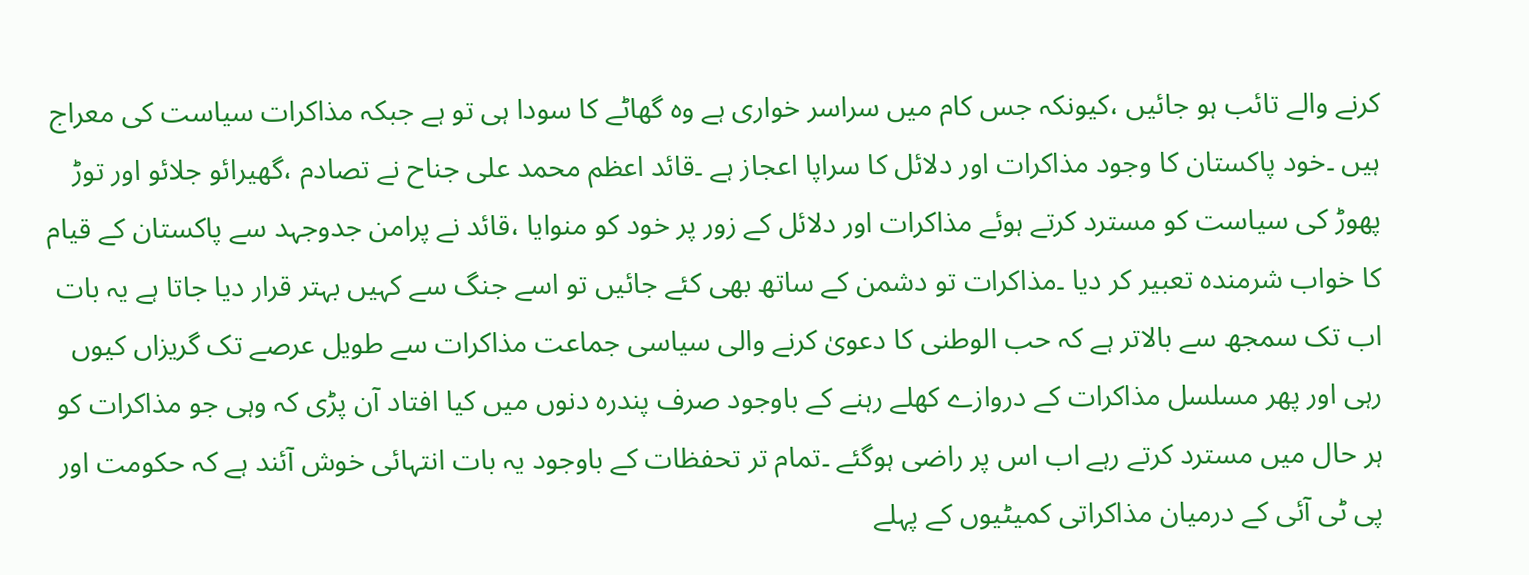کرنے والے تائب ہو جائیں ،کیونکہ جس کام میں سراسر خواری ہے وہ گھاٹے کا سودا ہی تو ہے جبکہ مذاکرات سیاست کی معراج ہیں ۔خود پاکستان کا وجود مذاکرات اور دلائل کا سراپا اعجاز ہے ۔قائد اعظم محمد علی جناح نے تصادم ،گھیرائو جلائو اور توڑ پھوڑ کی سیاست کو مسترد کرتے ہوئے مذاکرات اور دلائل کے زور پر خود کو منوایا ،قائد نے پرامن جدوجہد سے پاکستان کے قیام کا خواب شرمندہ تعبیر کر دیا ۔مذاکرات تو دشمن کے ساتھ بھی کئے جائیں تو اسے جنگ سے کہیں بہتر قرار دیا جاتا ہے یہ بات اب تک سمجھ سے بالاتر ہے کہ حب الوطنی کا دعویٰ کرنے والی سیاسی جماعت مذاکرات سے طویل عرصے تک گریزاں کیوں رہی اور پھر مسلسل مذاکرات کے دروازے کھلے رہنے کے باوجود صرف پندرہ دنوں میں کیا افتاد آن پڑی کہ وہی جو مذاکرات کو ہر حال میں مسترد کرتے رہے اب اس پر راضی ہوگئے ۔تمام تر تحفظات کے باوجود یہ بات انتہائی خوش آئند ہے کہ حکومت اور پی ٹی آئی کے درمیان مذاکراتی کمیٹیوں کے پہلے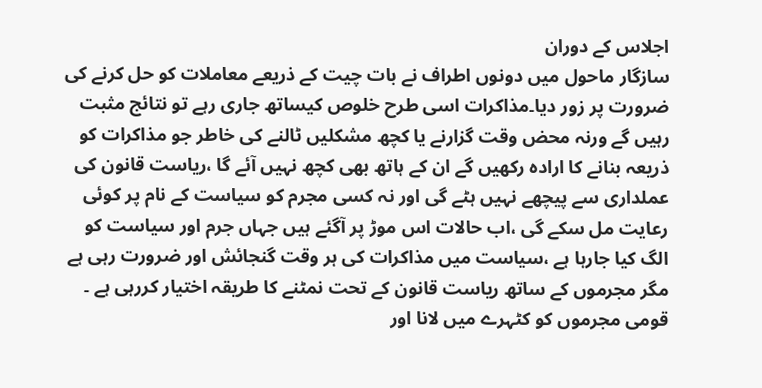اجلاس کے دوران
سازگار ماحول میں دونوں اطراف نے بات چیت کے ذریعے معاملات کو حل کرنے کی ضرورت پر زور دیا۔مذاکرات اسی طرح خلوص کیساتھ جاری رہے تو نتائج مثبت رہیں گے ورنہ محض وقت گزارنے یا کچھ مشکلیں ٹالنے کی خاطر جو مذاکرات کو ذریعہ بنانے کا ارادہ رکھیں گے ان کے ہاتھ بھی کچھ نہیں آئے گا ،ریاست قانون کی عملداری سے پیچھے نہیں ہٹے گی اور نہ کسی مجرم کو سیاست کے نام پر کوئی رعایت مل سکے گی ،اب حالات اس موڑ پر آگئے ہیں جہاں جرم اور سیاست کو الگ کیا جارہا ہے ،سیاست میں مذاکرات کی ہر وقت گنجائش اور ضرورت رہی ہے مگر مجرموں کے ساتھ ریاست قانون کے تحت نمٹنے کا طریقہ اختیار کررہی ہے ۔ قومی مجرموں کو کٹہرے میں لانا اور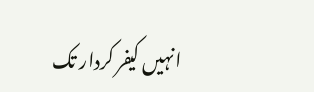انہیں کیفر کردار تک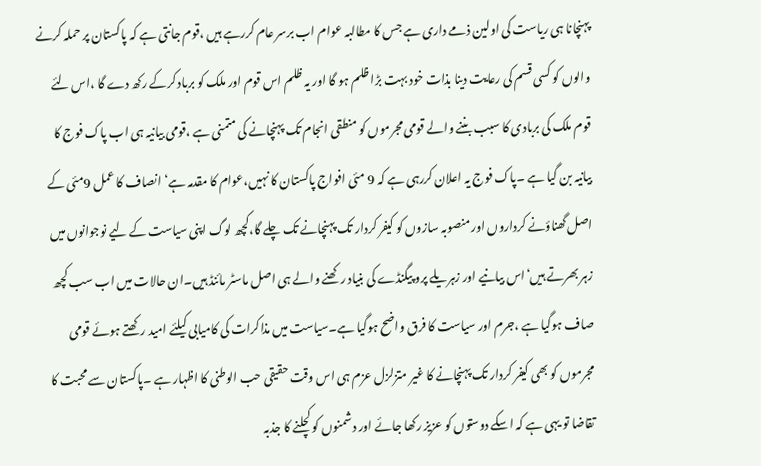پہنچانا ہی ریاست کی اولین ذمے داری ہے جس کا مطالبہ عوام اب برسر عام کررہے ہیں ،قوم جانتی ہے کہ پاکستان پر حملہ کرنے والوں کو کسی قسم کی رعایت دینا بذات خود بہت بڑا ظلم ہو گا اور یہ ظلم اس قوم اور ملک کو برباد کرکے رکھ دے گا ،اس لئے قوم ملک کی بربادی کا سبب بننے والے قومی مجرموں کو منطقی انجام تک پہنچانے کی متمنی ہے ،قومی بیانیہ ہی اب پاک فوج کا بیانیہ بن گیا ہے ۔پاک فوج یہ اعلان کررہی ہے کہ 9 مئی افواج پاکستان کا نہیں،عوام کا مقدمہ ہے‘ انصاف کا عمل 9مئی کے اصل گھناؤنے کرداروں اور منصوبہ سازوں کو کیفر کردار تک پہنچانے تک چلے گا،کچھ لوگ اپنی سیاست کے لیے نوجوانوں میں زہر بھرتے ہیں‘اس بیانیے اور زہریلے پرو پیگنڈے کی بنیاد رکھنے والے ہی اصل ماسٹر مائنڈ ہیں۔ان حالات میں اب سب کچھ صاف ہوگیا ہے ،جرم اور سیاست کا فرق واضح ہوگیا ہے۔سیاست میں مذاکرات کی کامیابی کیلئے امید رکھتے ہوئے قومی مجرموں کو بھی کیفر کردار تک پہنچانے کا غیر متزلزل عزم ہی اس وقت حقیقی حب الوطنی کا اظہار ہے ۔پاکستان سے محبت کا تقاضا تو یہی ہے کہ اسکے دوستوں کو عزیز رکھا جائے اور دشمنوں کو کچلنے کا جذبہ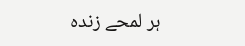ہر لمحے زندہ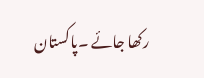رکھا جائے ۔پاکستان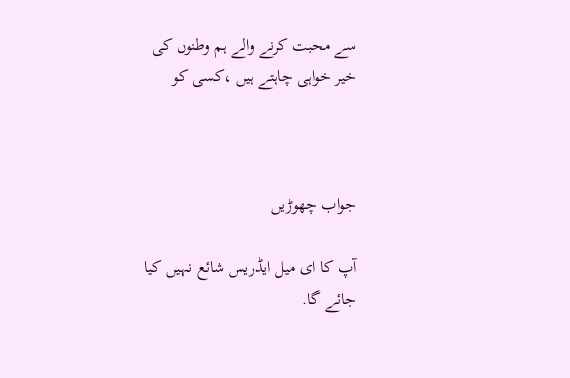سے محبت کرنے والے ہم وطنوں کی خیر خواہی چاہتے ہیں ،کسی کو



جواب چھوڑیں

آپ کا ای میل ایڈریس شائع نہیں کیا جائے گا.